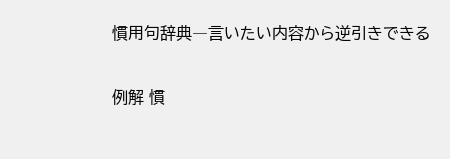慣用句辞典―言いたい内容から逆引きできる

例解 慣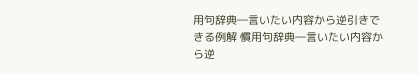用句辞典―言いたい内容から逆引きできる例解 慣用句辞典―言いたい内容から逆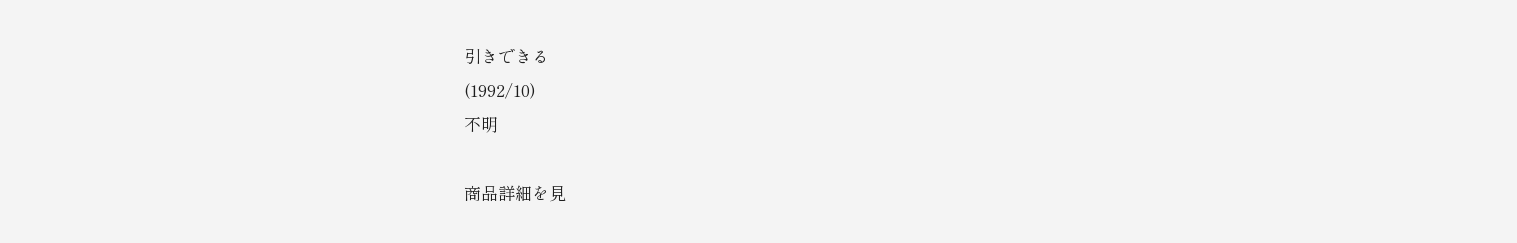引きできる
(1992/10)
不明

商品詳細を見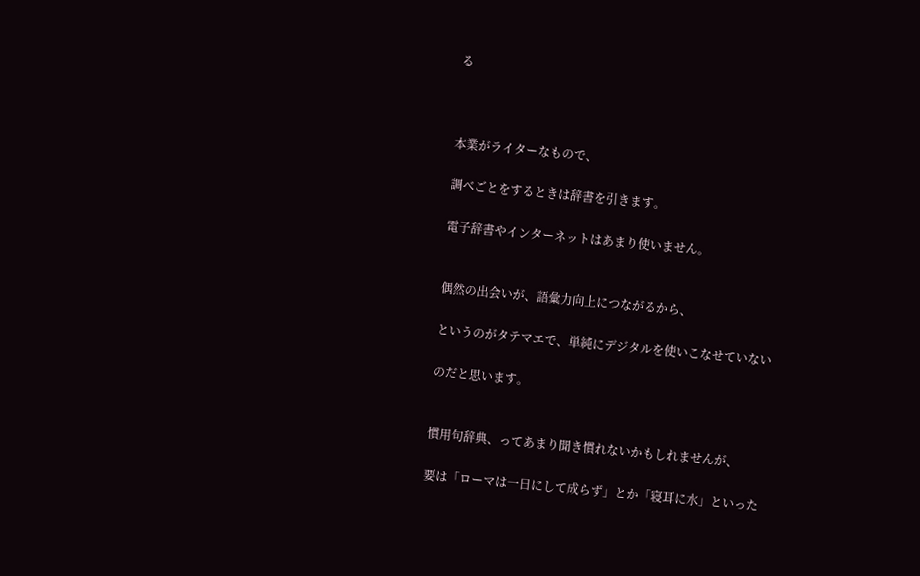る



本業がライターなもので、

調べごとをするときは辞書を引きます。

電子辞書やインターネットはあまり使いません。


偶然の出会いが、語彙力向上につながるから、

というのがタテマエで、単純にデジタルを使いこなせていない

のだと思います。


慣用句辞典、ってあまり聞き慣れないかもしれませんが、

要は「ローマは一日にして成らず」とか「寝耳に水」といった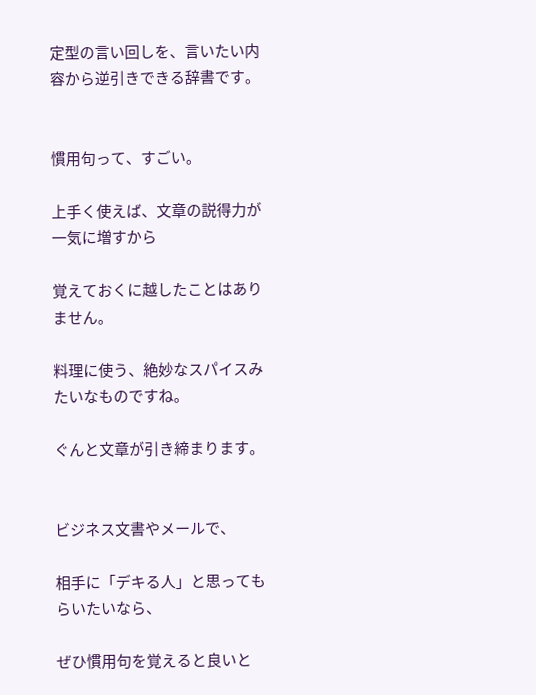定型の言い回しを、言いたい内容から逆引きできる辞書です。


慣用句って、すごい。

上手く使えば、文章の説得力が一気に増すから

覚えておくに越したことはありません。

料理に使う、絶妙なスパイスみたいなものですね。

ぐんと文章が引き締まります。


ビジネス文書やメールで、

相手に「デキる人」と思ってもらいたいなら、

ぜひ慣用句を覚えると良いと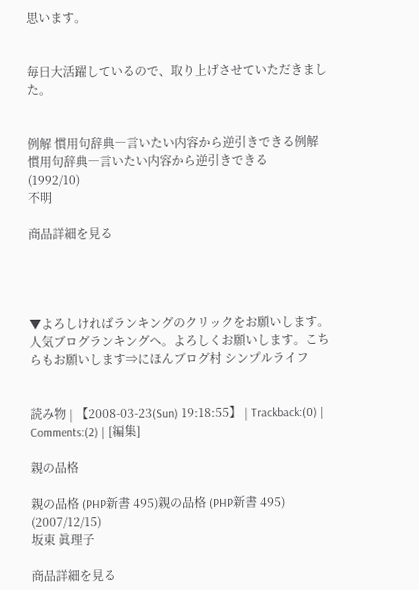思います。


毎日大活躍しているので、取り上げさせていただきました。


例解 慣用句辞典―言いたい内容から逆引きできる例解 慣用句辞典―言いたい内容から逆引きできる
(1992/10)
不明

商品詳細を見る




▼よろしければランキングのクリックをお願いします。人気ブログランキングへ。よろしくお願いします。こちらもお願いします⇒にほんブログ村 シンプルライフ


読み物 | 【2008-03-23(Sun) 19:18:55】 | Trackback:(0) | Comments:(2) | [編集]

親の品格

親の品格 (PHP新書 495)親の品格 (PHP新書 495)
(2007/12/15)
坂東 眞理子

商品詳細を見る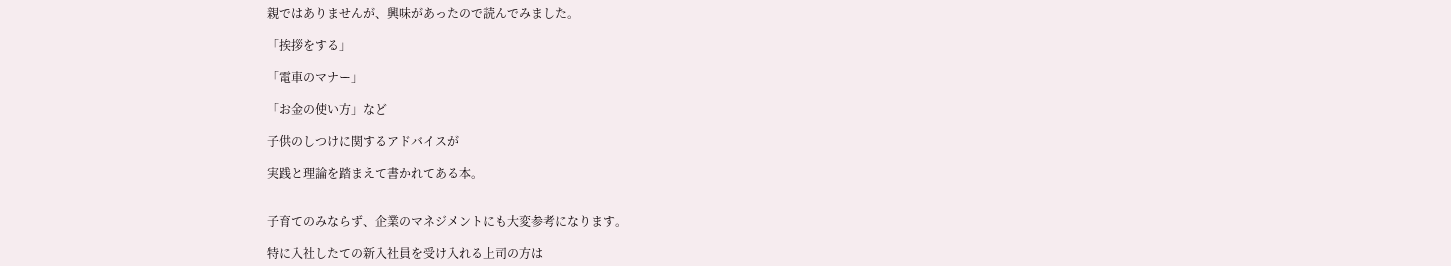親ではありませんが、興味があったので読んでみました。

「挨拶をする」

「電車のマナー」

「お金の使い方」など

子供のしつけに関するアドバイスが

実践と理論を踏まえて書かれてある本。


子育てのみならず、企業のマネジメントにも大変参考になります。

特に入社したての新入社員を受け入れる上司の方は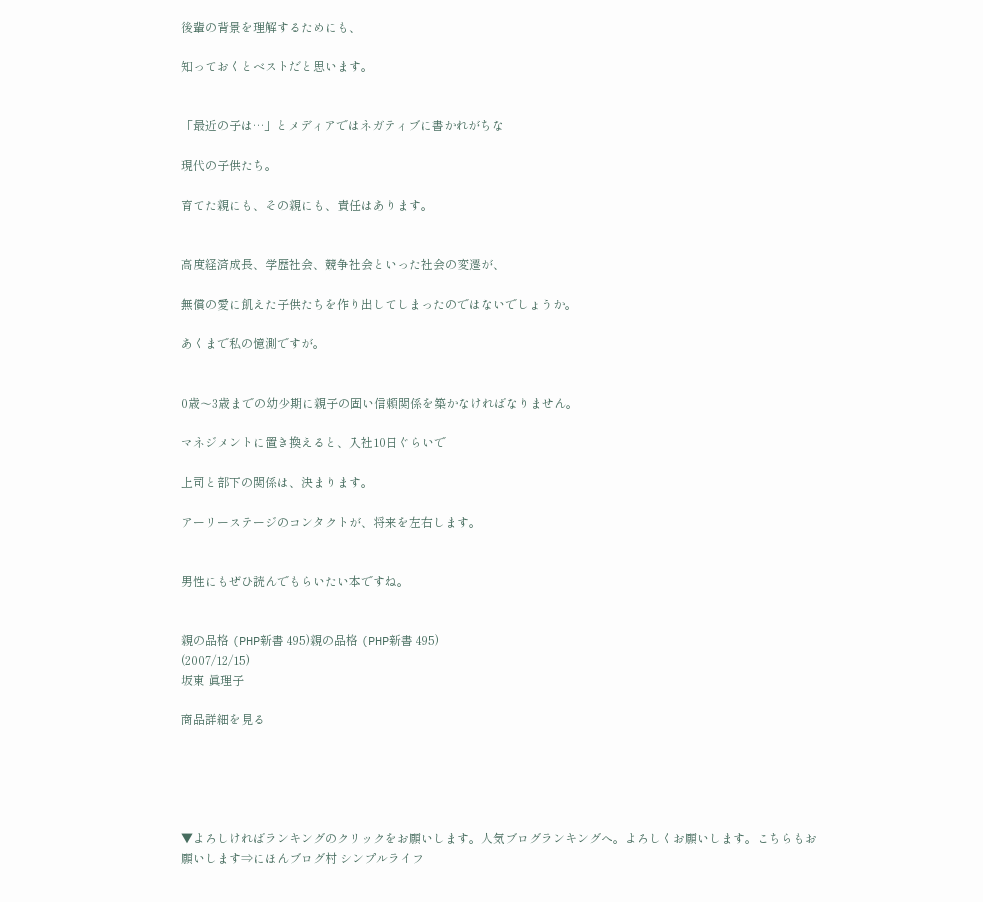後輩の背景を理解するためにも、

知っておくとベストだと思います。


「最近の子は…」とメディアではネガティブに書かれがちな

現代の子供たち。

育てた親にも、その親にも、責任はあります。


高度経済成長、学歴社会、競争社会といった社会の変遷が、

無償の愛に飢えた子供たちを作り出してしまったのではないでしょうか。

あくまで私の憶測ですが。


0歳〜3歳までの幼少期に親子の固い信頼関係を築かなければなりません。

マネジメントに置き換えると、入社10日ぐらいで

上司と部下の関係は、決まります。

アーリーステージのコンタクトが、将来を左右します。


男性にもぜひ読んでもらいたい本ですね。


親の品格 (PHP新書 495)親の品格 (PHP新書 495)
(2007/12/15)
坂東 眞理子

商品詳細を見る





▼よろしければランキングのクリックをお願いします。人気ブログランキングへ。よろしくお願いします。こちらもお願いします⇒にほんブログ村 シンプルライフ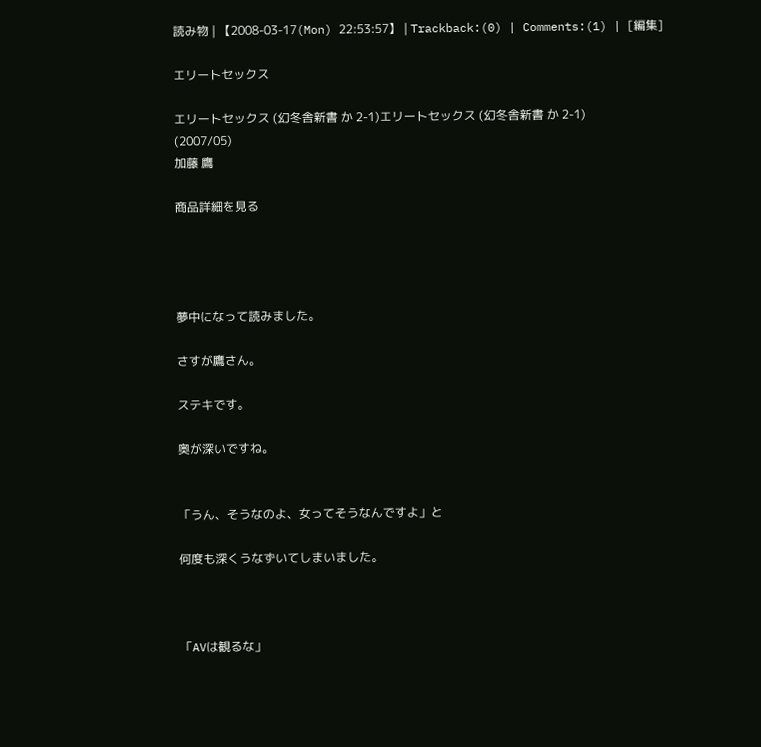読み物 | 【2008-03-17(Mon) 22:53:57】 | Trackback:(0) | Comments:(1) | [編集]

エリートセックス

エリートセックス (幻冬舎新書 か 2-1)エリートセックス (幻冬舎新書 か 2-1)
(2007/05)
加藤 鷹

商品詳細を見る




夢中になって読みました。

さすが鷹さん。

ステキです。

奥が深いですね。


「うん、そうなのよ、女ってそうなんですよ」と

何度も深くうなずいてしまいました。



「AVは観るな」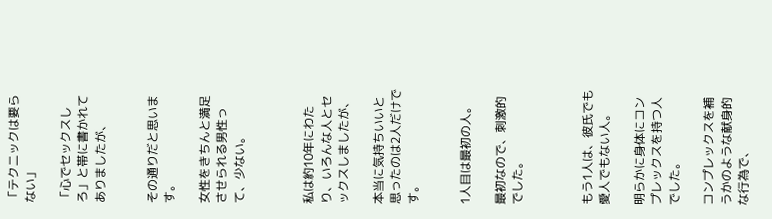「テクニックは要らない」

「心でセックスしろ」と帯に書かれてありましたが、


その通りだと思います。

女性をきちんと満足させられる男性って、少ない。



私は約10年にわたり、いろんな人とセックスしましたが、

本当に気持ちいいと思ったのは2人だけです。


1人目は最初の人。

最初なので、刺激的でした。



もう1人は、彼氏でも愛人でもない人。

明らかに身体にコンプレックスを持つ人でした。

コンプレックスを補うかのような献身的な行為で、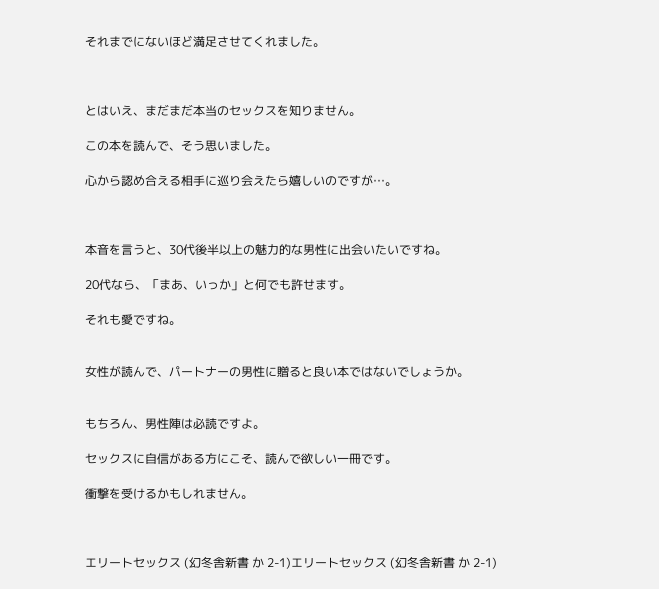それまでにないほど満足させてくれました。



とはいえ、まだまだ本当のセックスを知りません。

この本を読んで、そう思いました。

心から認め合える相手に巡り会えたら嬉しいのですが…。



本音を言うと、30代後半以上の魅力的な男性に出会いたいですね。

20代なら、「まあ、いっか」と何でも許せます。

それも愛ですね。


女性が読んで、パートナーの男性に贈ると良い本ではないでしょうか。


もちろん、男性陣は必読ですよ。

セックスに自信がある方にこそ、読んで欲しい一冊です。

衝撃を受けるかもしれません。



エリートセックス (幻冬舎新書 か 2-1)エリートセックス (幻冬舎新書 か 2-1)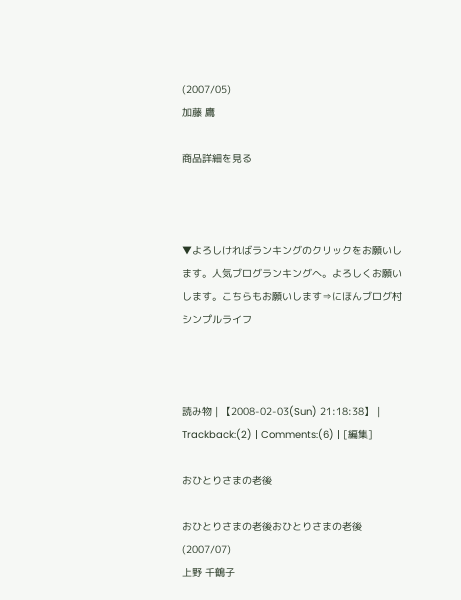(2007/05)
加藤 鷹

商品詳細を見る



▼よろしければランキングのクリックをお願いします。人気ブログランキングへ。よろしくお願いします。こちらもお願いします⇒にほんブログ村 シンプルライフ



読み物 | 【2008-02-03(Sun) 21:18:38】 | Trackback:(2) | Comments:(6) | [編集]

おひとりさまの老後

おひとりさまの老後おひとりさまの老後
(2007/07)
上野 千鶴子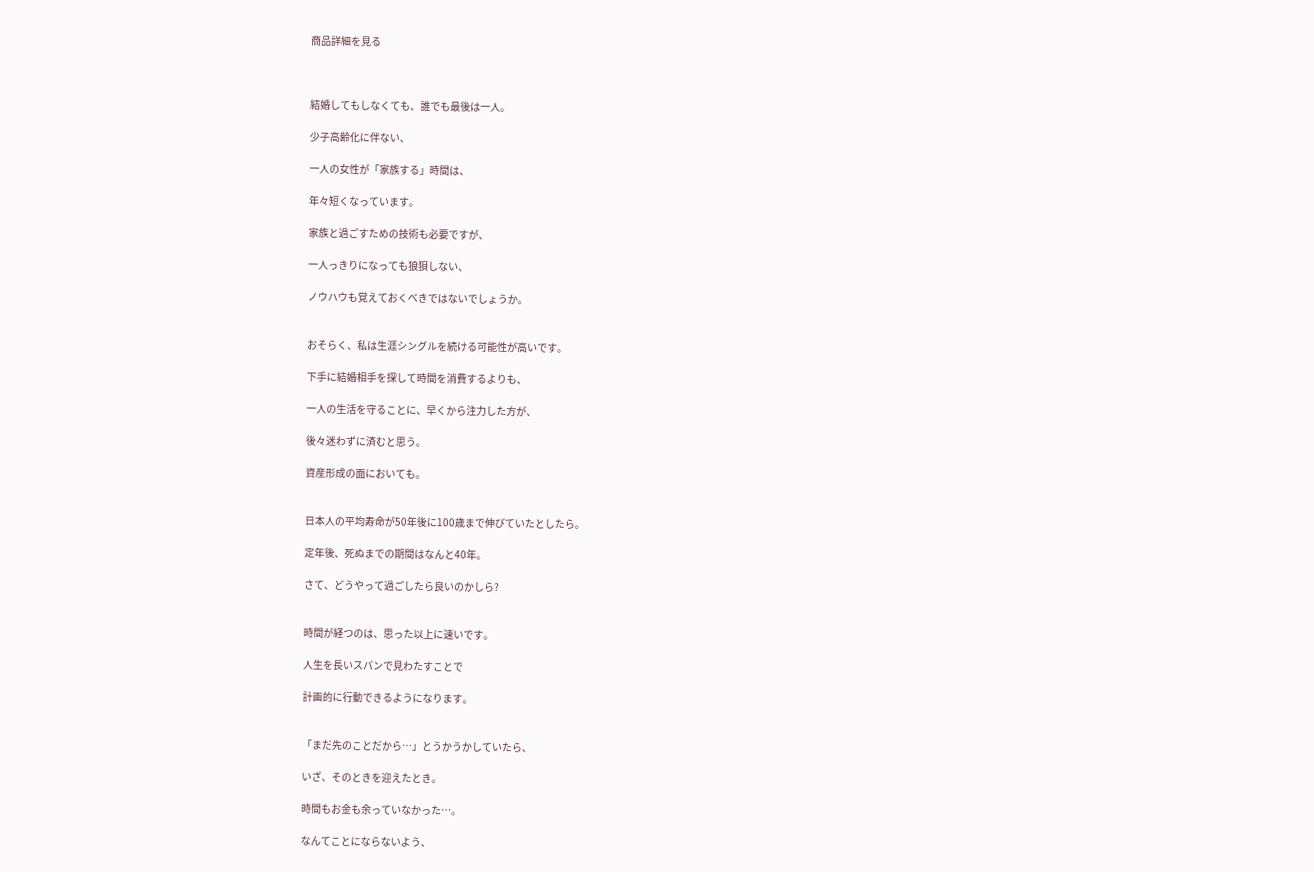商品詳細を見る



結婚してもしなくても、誰でも最後は一人。

少子高齢化に伴ない、

一人の女性が「家族する」時間は、

年々短くなっています。

家族と過ごすための技術も必要ですが、

一人っきりになっても狼狽しない、

ノウハウも覚えておくべきではないでしょうか。


おそらく、私は生涯シングルを続ける可能性が高いです。

下手に結婚相手を探して時間を消費するよりも、

一人の生活を守ることに、早くから注力した方が、

後々迷わずに済むと思う。

資産形成の面においても。


日本人の平均寿命が50年後に100歳まで伸びていたとしたら。

定年後、死ぬまでの期間はなんと40年。

さて、どうやって過ごしたら良いのかしら?


時間が経つのは、思った以上に速いです。

人生を長いスパンで見わたすことで

計画的に行動できるようになります。


「まだ先のことだから…」とうかうかしていたら、

いざ、そのときを迎えたとき。

時間もお金も余っていなかった…。

なんてことにならないよう、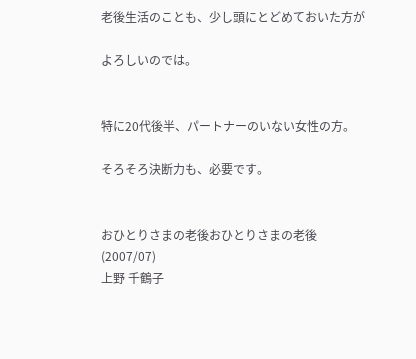老後生活のことも、少し頭にとどめておいた方が

よろしいのでは。


特に20代後半、パートナーのいない女性の方。

そろそろ決断力も、必要です。


おひとりさまの老後おひとりさまの老後
(2007/07)
上野 千鶴子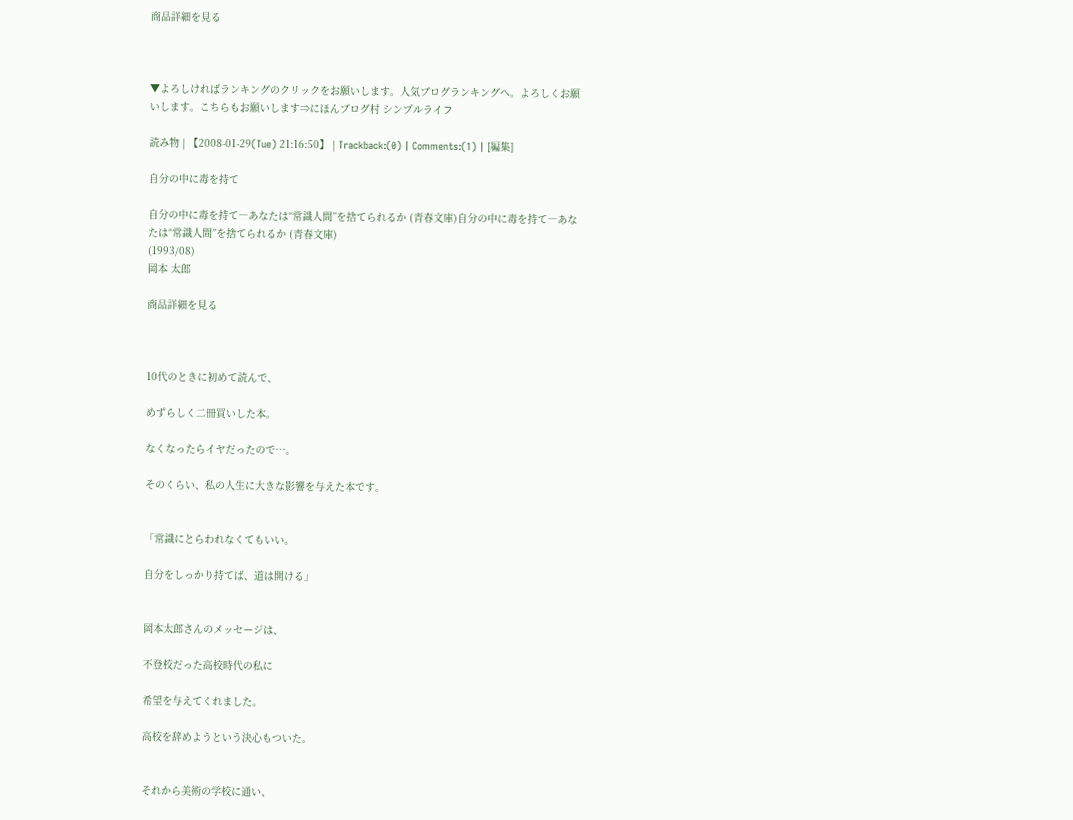商品詳細を見る



▼よろしければランキングのクリックをお願いします。人気ブログランキングへ。よろしくお願いします。こちらもお願いします⇒にほんブログ村 シンプルライフ

読み物 | 【2008-01-29(Tue) 21:16:50】 | Trackback:(0) | Comments:(1) | [編集]

自分の中に毒を持て

自分の中に毒を持て―あなたは“常識人間”を捨てられるか (青春文庫)自分の中に毒を持て―あなたは“常識人間”を捨てられるか (青春文庫)
(1993/08)
岡本 太郎

商品詳細を見る



10代のときに初めて読んで、

めずらしく二冊買いした本。

なくなったらイヤだったので…。

そのくらい、私の人生に大きな影響を与えた本です。


「常識にとらわれなくてもいい。

自分をしっかり持てば、道は開ける」


岡本太郎さんのメッセージは、

不登校だった高校時代の私に

希望を与えてくれました。

高校を辞めようという決心もついた。


それから美術の学校に通い、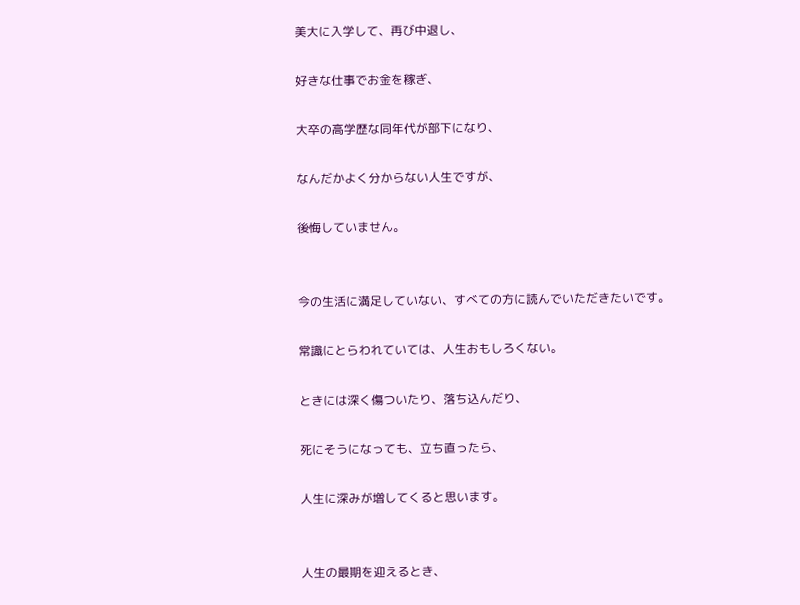美大に入学して、再び中退し、

好きな仕事でお金を稼ぎ、

大卒の高学歴な同年代が部下になり、

なんだかよく分からない人生ですが、

後悔していません。


今の生活に満足していない、すべての方に読んでいただきたいです。

常識にとらわれていては、人生おもしろくない。

ときには深く傷ついたり、落ち込んだり、

死にそうになっても、立ち直ったら、

人生に深みが増してくると思います。


人生の最期を迎えるとき、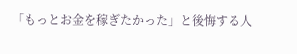「もっとお金を稼ぎたかった」と後悔する人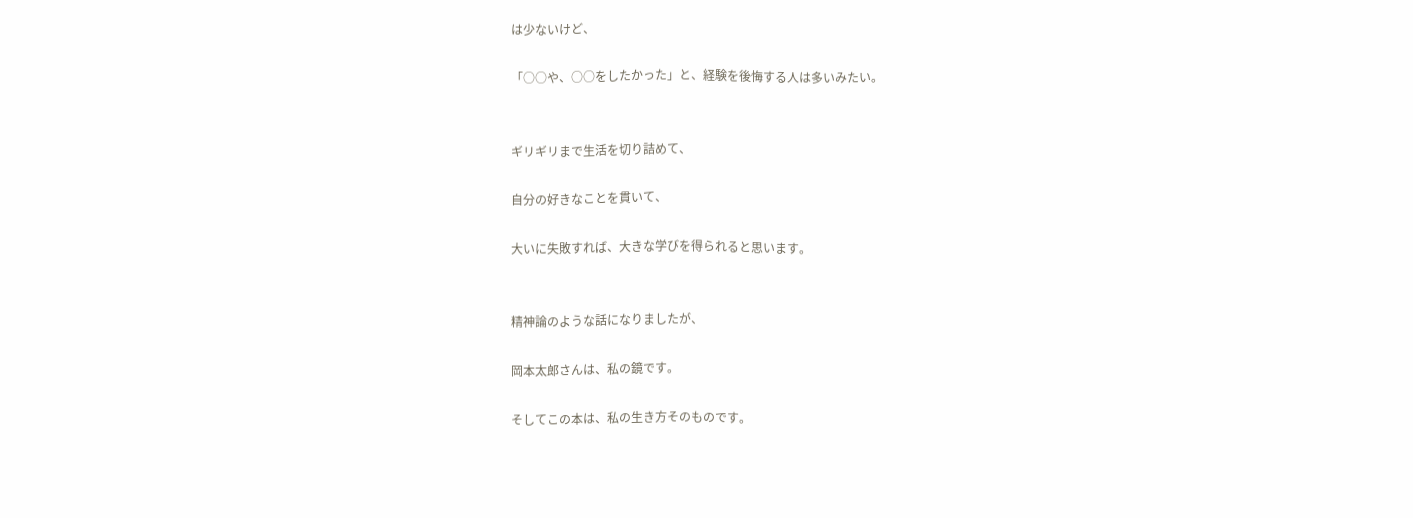は少ないけど、

「○○や、○○をしたかった」と、経験を後悔する人は多いみたい。


ギリギリまで生活を切り詰めて、

自分の好きなことを貫いて、

大いに失敗すれば、大きな学びを得られると思います。


精神論のような話になりましたが、

岡本太郎さんは、私の鏡です。

そしてこの本は、私の生き方そのものです。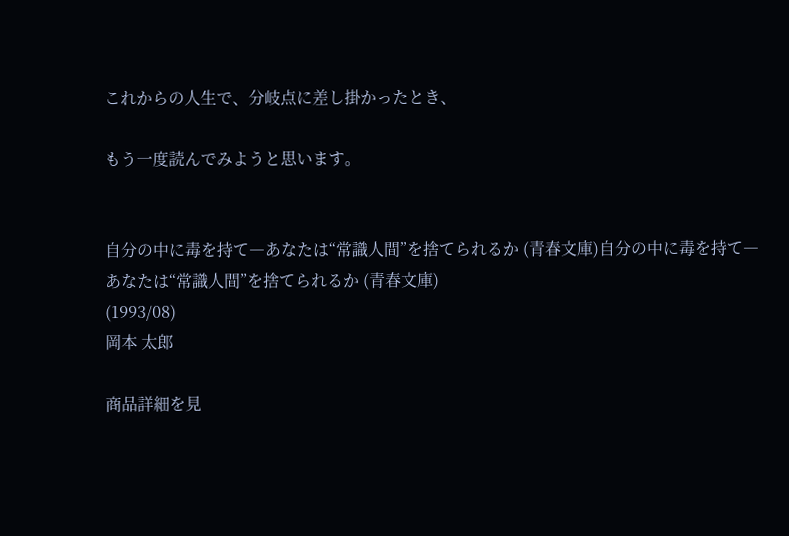これからの人生で、分岐点に差し掛かったとき、

もう一度読んでみようと思います。


自分の中に毒を持て―あなたは“常識人間”を捨てられるか (青春文庫)自分の中に毒を持て―あなたは“常識人間”を捨てられるか (青春文庫)
(1993/08)
岡本 太郎

商品詳細を見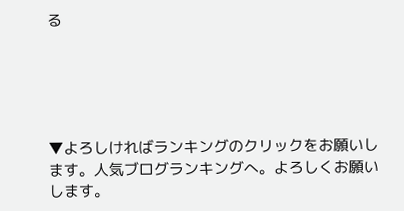る





▼よろしければランキングのクリックをお願いします。人気ブログランキングへ。よろしくお願いします。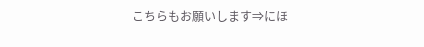こちらもお願いします⇒にほ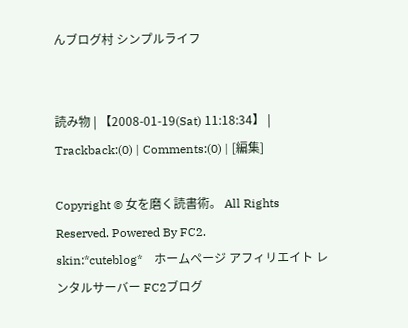んブログ村 シンプルライフ


読み物 | 【2008-01-19(Sat) 11:18:34】 | Trackback:(0) | Comments:(0) | [編集]

Copyright © 女を磨く読書術。 All Rights Reserved. Powered By FC2.
skin:*cuteblog*    ホームページ アフィリエイト レンタルサーバー FC2ブログ